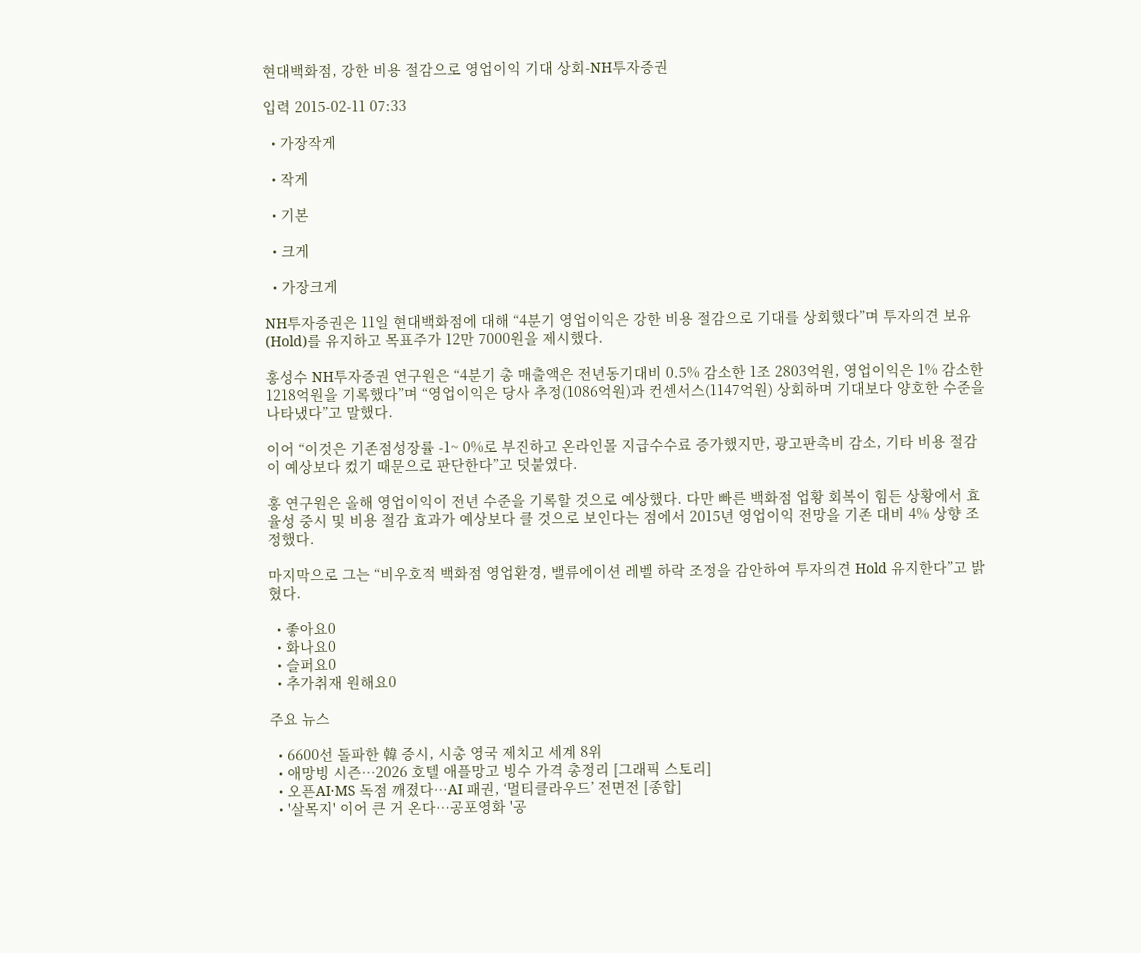현대백화점, 강한 비용 절감으로 영업이익 기대 상회-NH투자증권

입력 2015-02-11 07:33

  • 가장작게

  • 작게

  • 기본

  • 크게

  • 가장크게

NH투자증권은 11일 현대백화점에 대해 “4분기 영업이익은 강한 비용 절감으로 기대를 상회했다”며 투자의견 보유(Hold)를 유지하고 목표주가 12만 7000원을 제시했다.

홍성수 NH투자증권 연구원은 “4분기 총 매출액은 전년동기대비 0.5% 감소한 1조 2803억원, 영업이익은 1% 감소한 1218억원을 기록했다”며 “영업이익은 당사 추정(1086억원)과 컨센서스(1147억원) 상회하며 기대보다 양호한 수준을 나타냈다”고 말했다.

이어 “이것은 기존점성장률 -1~ 0%로 부진하고 온라인몰 지급수수료 증가했지만, 광고판촉비 감소, 기타 비용 절감이 예상보다 컸기 때문으로 판단한다”고 덧붙였다.

홍 연구원은 올해 영업이익이 전년 수준을 기록할 것으로 예상했다. 다만 빠른 백화점 업황 회복이 힘든 상황에서 효율성 중시 및 비용 절감 효과가 예상보다 클 것으로 보인다는 점에서 2015년 영업이익 전망을 기존 대비 4% 상향 조정했다.

마지막으로 그는 “비우호적 백화점 영업환경, 밸류에이션 레벨 하락 조정을 감안하여 투자의견 Hold 유지한다”고 밝혔다.

  • 좋아요0
  • 화나요0
  • 슬퍼요0
  • 추가취재 원해요0

주요 뉴스

  • 6600선 돌파한 韓 증시, 시총 영국 제치고 세계 8위
  • 애망빙 시즌…2026 호텔 애플망고 빙수 가격 총정리 [그래픽 스토리]
  • 오픈AI·MS 독점 깨졌다…AI 패권, ‘멀티클라우드’ 전면전 [종합]
  • '살목지' 이어 큰 거 온다⋯공포영화 '공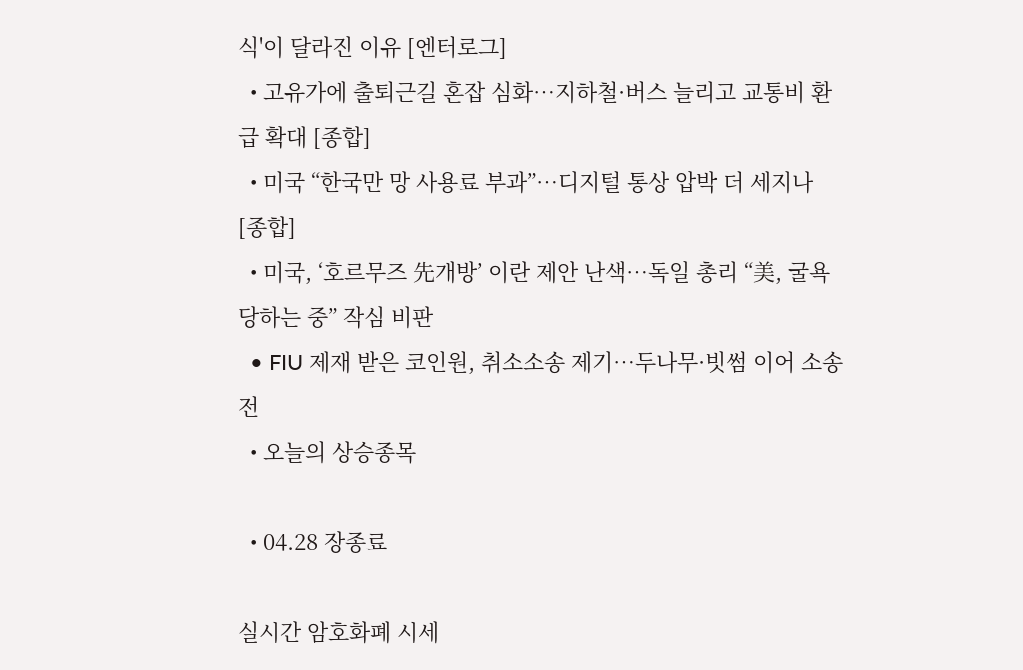식'이 달라진 이유 [엔터로그]
  • 고유가에 출퇴근길 혼잡 심화…지하철·버스 늘리고 교통비 환급 확대 [종합]
  • 미국 “한국만 망 사용료 부과”⋯디지털 통상 압박 더 세지나 [종합]
  • 미국, ‘호르무즈 先개방’ 이란 제안 난색…독일 총리 “美, 굴욕당하는 중” 작심 비판
  • FIU 제재 받은 코인원, 취소소송 제기…두나무·빗썸 이어 소송전
  • 오늘의 상승종목

  • 04.28 장종료

실시간 암호화폐 시세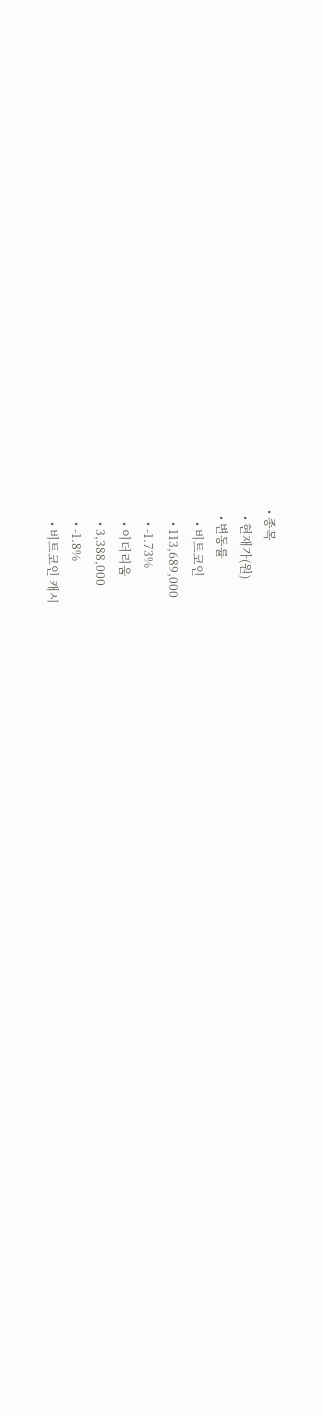• 종목
  • 현재가(원)
  • 변동률
    • 비트코인
    • 113,689,000
    • -1.73%
    • 이더리움
    • 3,388,000
    • -1.8%
    • 비트코인 캐시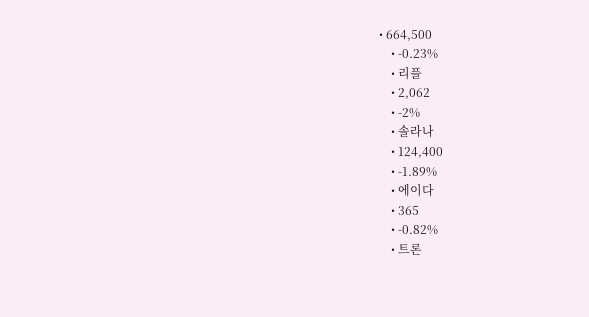• 664,500
    • -0.23%
    • 리플
    • 2,062
    • -2%
    • 솔라나
    • 124,400
    • -1.89%
    • 에이다
    • 365
    • -0.82%
    • 트론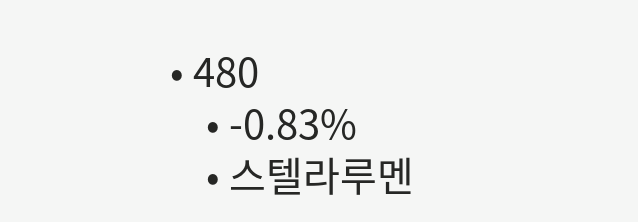• 480
    • -0.83%
    • 스텔라루멘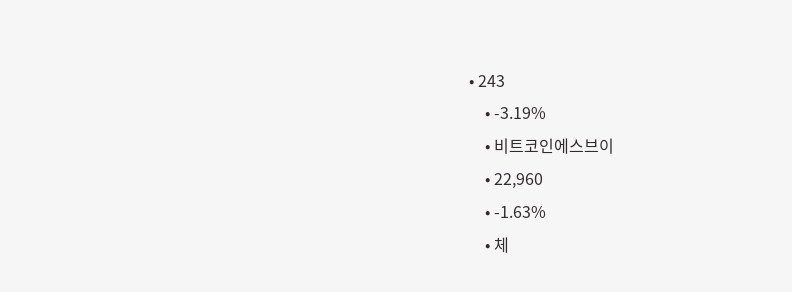• 243
    • -3.19%
    • 비트코인에스브이
    • 22,960
    • -1.63%
    • 체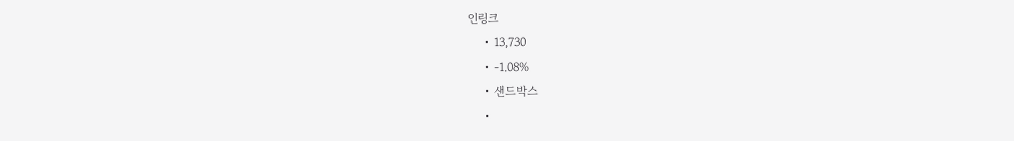인링크
    • 13,730
    • -1.08%
    • 샌드박스
    •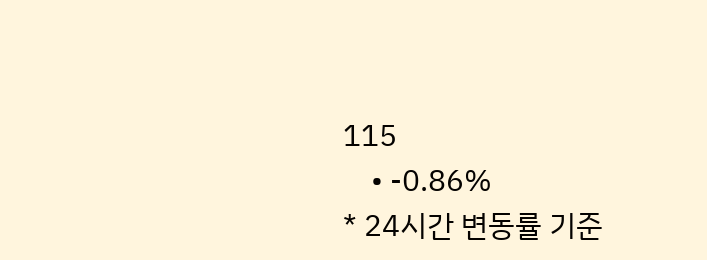115
    • -0.86%
* 24시간 변동률 기준